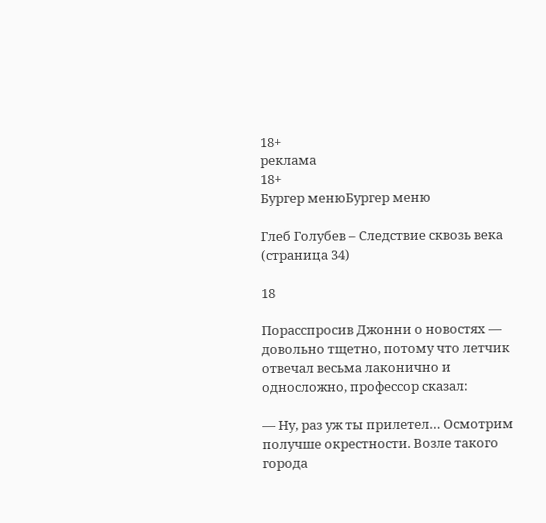18+
реклама
18+
Бургер менюБургер меню

Глеб Голубев – Следствие сквозь века (страница 34)

18

Порасспросив Джонни о новостях — довольно тщетно, потому что летчик отвечал весьма лаконично и односложно, профессор сказал:

— Ну, раз уж ты прилетел… Осмотрим получше окрестности. Возле такого города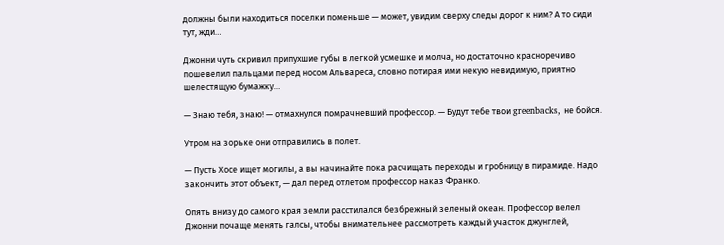должны были находиться поселки поменьше — может, увидим сверху следы дорог к ним? А то сиди тут, жди…

Джонни чуть скривил припухшие губы в легкой усмешке и молча, но достаточно красноречиво пошевелил пальцами перед носом Альвареса, словно потирая ими некую невидимую, приятно шелестящую бумажку…

— Знаю тебя, знаю! — отмахнулся помрачневший профессор. — Будут тебе твои greenbacks, не бойся.

Утром на зорьке они отправились в полет.

— Пусть Хосе ищет могилы, а вы начинайте пока расчищать переходы и гробницу в пирамиде. Надо закончить этот объект, — дал перед отлетом профессор наказ Франко.

Опять внизу до самого края земли расстилался безбрежный зеленый океан. Профессор велел Джонни почаще менять галсы, чтобы внимательнее рассмотреть каждый участок джунглей,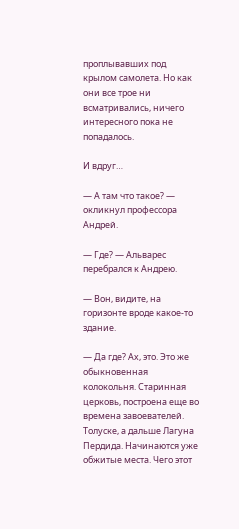проплывавших под крылом самолета. Но как они все трое ни всматривались, ничего интересного пока не попадалось.

И вдруг…

— А там что такое? — окликнул профессора Андрей.

— Где? — Альварес перебрался к Андрею.

— Вон, видите, на горизонте вроде какое-то здание.

— Да где? Ах, это. Это же обыкновенная колокольня. Старинная церковь, построена еще во времена завоевателей. Толуске, а дальше Лагуна Пердида. Начинаются уже обжитые места. Чего этот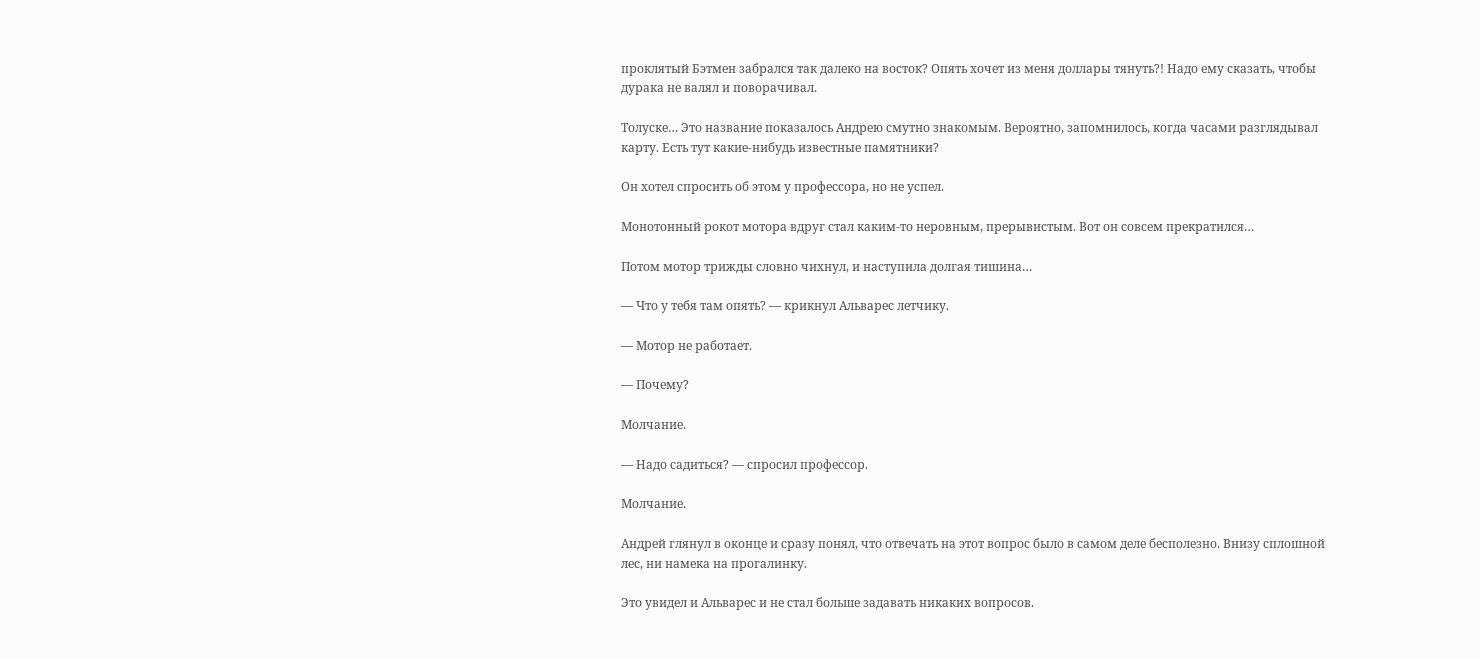проклятый Бэтмен забрался так далеко на восток? Опять хочет из меня доллары тянуть?! Надо ему сказать, чтобы дурака не валял и поворачивал.

Толуске… Это название показалось Андрею смутно знакомым. Вероятно, запомнилось, когда часами разглядывал карту. Есть тут какие-нибудь известные памятники?

Он хотел спросить об этом у профессора, но не успел.

Монотонный рокот мотора вдруг стал каким-то неровным, прерывистым. Вот он совсем прекратился…

Потом мотор трижды словно чихнул, и наступила долгая тишина…

— Что у тебя там опять? — крикнул Альварес летчику.

— Мотор не работает.

— Почему?

Молчание.

— Надо садиться? — спросил профессор.

Молчание.

Андрей глянул в оконце и сразу понял, что отвечать на этот вопрос было в самом деле бесполезно. Внизу сплошной лес, ни намека на прогалинку.

Это увидел и Альварес и не стал больше задавать никаких вопросов.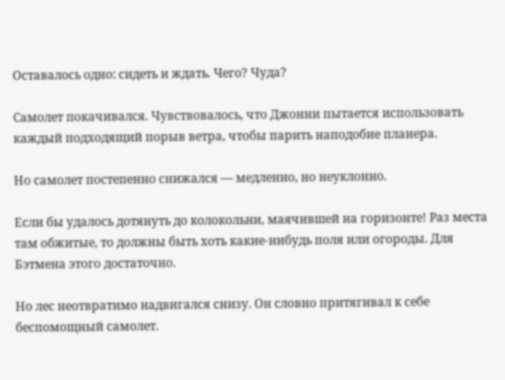Оставалось одно: сидеть и ждать. Чего? Чуда?

Самолет покачивался. Чувствовалось, что Джонни пытается использовать каждый подходящий порыв ветра, чтобы парить наподобие планера.

Но самолет постепенно снижался — медленно, но неуклонно.

Если бы удалось дотянуть до колокольни, маячившей на горизонте! Раз места там обжитые, то должны быть хоть какие-нибудь поля или огороды. Для Бэтмена этого достаточно.

Но лес неотвратимо надвигался снизу. Он словно притягивал к себе беспомощный самолет.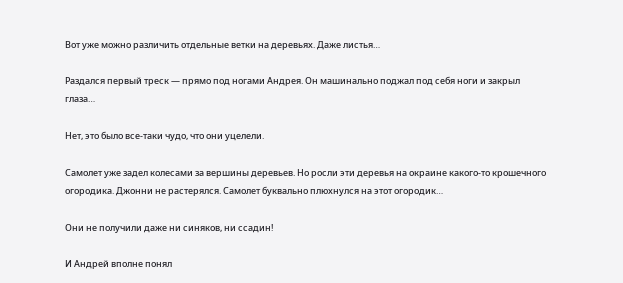Вот уже можно различить отдельные ветки на деревьях. Даже листья…

Раздался первый треск — прямо под ногами Андрея. Он машинально поджал под себя ноги и закрыл глаза…

Нет, это было все-таки чудо, что они уцелели.

Самолет уже задел колесами за вершины деревьев. Но росли эти деревья на окраине какого-то крошечного огородика. Джонни не растерялся. Самолет буквально плюхнулся на этот огородик…

Они не получили даже ни синяков, ни ссадин!

И Андрей вполне понял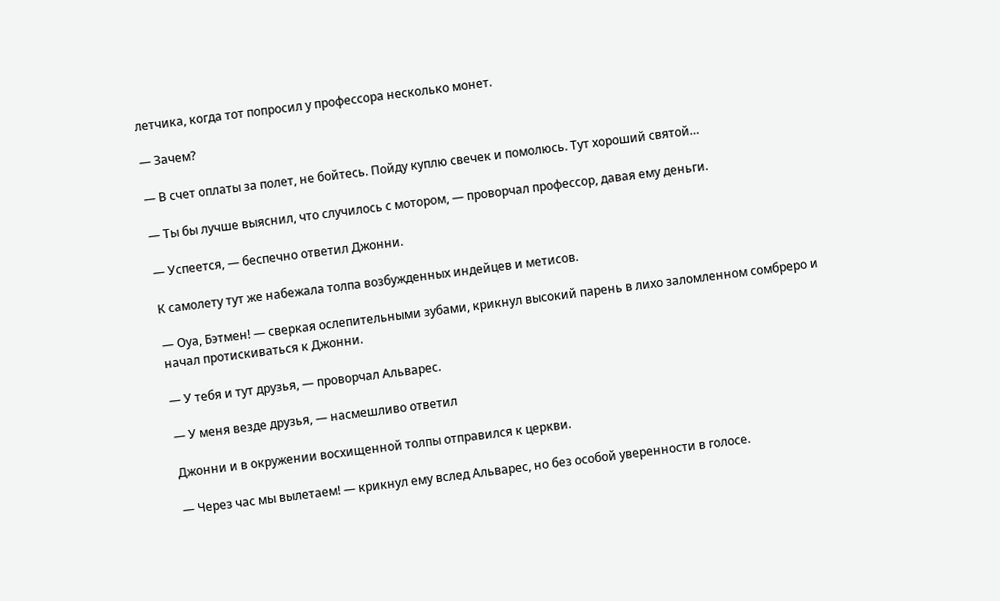летчика, когда тот попросил у профессора несколько монет.

— Зачем?

— В счет оплаты за полет, не бойтесь. Пойду куплю свечек и помолюсь. Тут хороший святой…

— Ты бы лучше выяснил, что случилось с мотором, — проворчал профессор, давая ему деньги.

— Успеется, — беспечно ответил Джонни.

К самолету тут же набежала толпа возбужденных индейцев и метисов.

— Оуа, Бэтмен! — сверкая ослепительными зубами, крикнул высокий парень в лихо заломленном сомбреро и начал протискиваться к Джонни.

— У тебя и тут друзья, — проворчал Альварес.

— У меня везде друзья, — насмешливо ответил

Джонни и в окружении восхищенной толпы отправился к церкви.

— Через час мы вылетаем! — крикнул ему вслед Альварес, но без особой уверенности в голосе.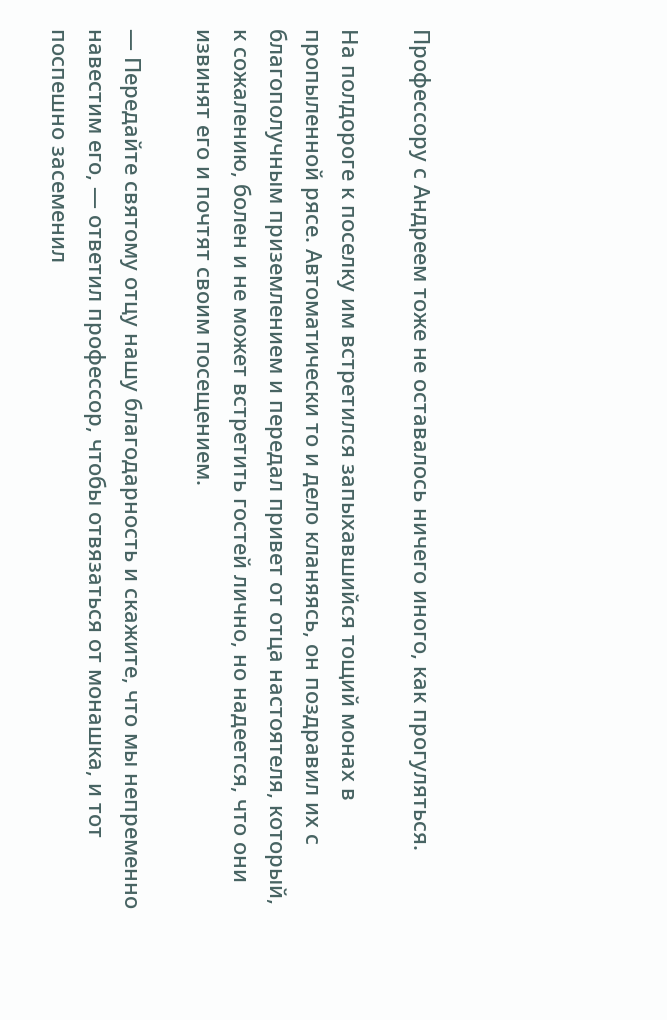Профессору с Андреем тоже не оставалось ничего иного, как прогуляться.

На полдороге к поселку им встретился запыхавшийся тощий монах в пропыленной рясе. Автоматически то и дело кланяясь, он поздравил их с благополучным приземлением и передал привет от отца настоятеля, который, к сожалению, болен и не может встретить гостей лично, но надеется, что они извинят его и почтят своим посещением.

— Передайте святому отцу нашу благодарность и скажите, что мы непременно навестим его, — ответил профессор, чтобы отвязаться от монашка, и тот поспешно засеменил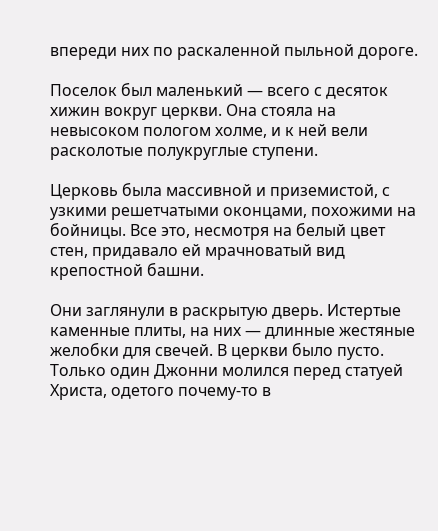впереди них по раскаленной пыльной дороге.

Поселок был маленький — всего с десяток хижин вокруг церкви. Она стояла на невысоком пологом холме, и к ней вели расколотые полукруглые ступени.

Церковь была массивной и приземистой, с узкими решетчатыми оконцами, похожими на бойницы. Все это, несмотря на белый цвет стен, придавало ей мрачноватый вид крепостной башни.

Они заглянули в раскрытую дверь. Истертые каменные плиты, на них — длинные жестяные желобки для свечей. В церкви было пусто. Только один Джонни молился перед статуей Христа, одетого почему-то в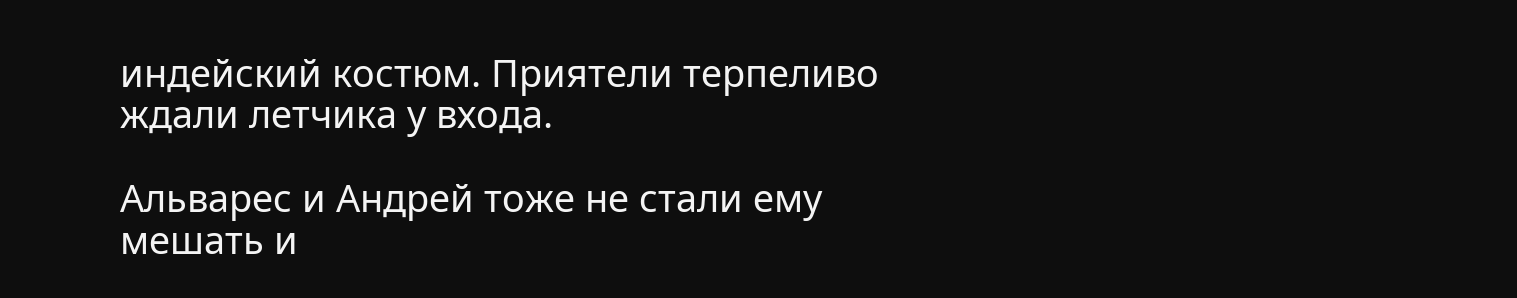индейский костюм. Приятели терпеливо ждали летчика у входа.

Альварес и Андрей тоже не стали ему мешать и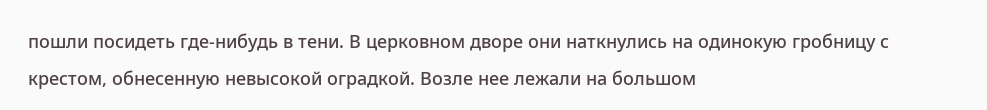пошли посидеть где-нибудь в тени. В церковном дворе они наткнулись на одинокую гробницу с крестом, обнесенную невысокой оградкой. Возле нее лежали на большом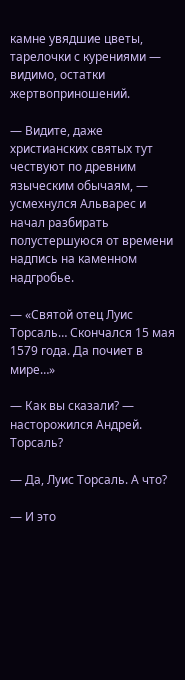камне увядшие цветы, тарелочки с курениями — видимо, остатки жертвоприношений.

— Видите, даже христианских святых тут чествуют по древним языческим обычаям, — усмехнулся Альварес и начал разбирать полустершуюся от времени надпись на каменном надгробье.

— «Святой отец Луис Торсаль… Скончался 15 мая 1579 года. Да почиет в мире…»

— Как вы сказали? — насторожился Андрей. Торсаль?

— Да, Луис Торсаль. А что?

— И это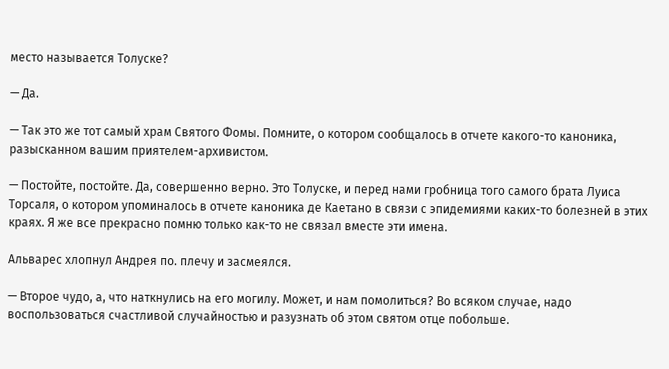место называется Толуске?

— Да.

— Так это же тот самый храм Святого Фомы. Помните, о котором сообщалось в отчете какого-то каноника, разысканном вашим приятелем-архивистом.

— Постойте, постойте. Да, совершенно верно. Это Толуске, и перед нами гробница того самого брата Луиса Торсаля, о котором упоминалось в отчете каноника де Каетано в связи с эпидемиями каких-то болезней в этих краях. Я же все прекрасно помню только как-то не связал вместе эти имена.

Альварес хлопнул Андрея по. плечу и засмеялся.

— Второе чудо, а, что наткнулись на его могилу. Может, и нам помолиться? Во всяком случае, надо воспользоваться счастливой случайностью и разузнать об этом святом отце побольше.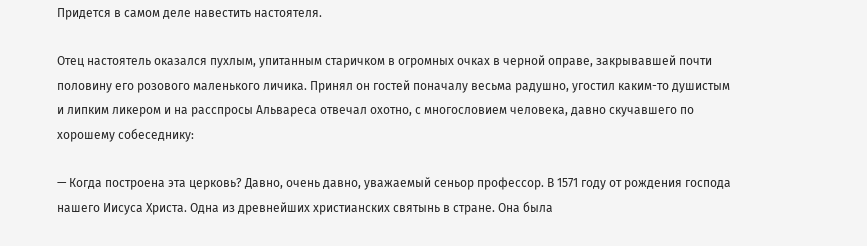Придется в самом деле навестить настоятеля.

Отец настоятель оказался пухлым, упитанным старичком в огромных очках в черной оправе, закрывавшей почти половину его розового маленького личика. Принял он гостей поначалу весьма радушно, угостил каким-то душистым и липким ликером и на расспросы Альвареса отвечал охотно, с многословием человека, давно скучавшего по хорошему собеседнику:

— Когда построена эта церковь? Давно, очень давно, уважаемый сеньор профессор. В 1571 году от рождения господа нашего Иисуса Христа. Одна из древнейших христианских святынь в стране. Она была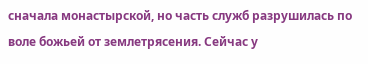сначала монастырской, но часть служб разрушилась по воле божьей от землетрясения. Сейчас у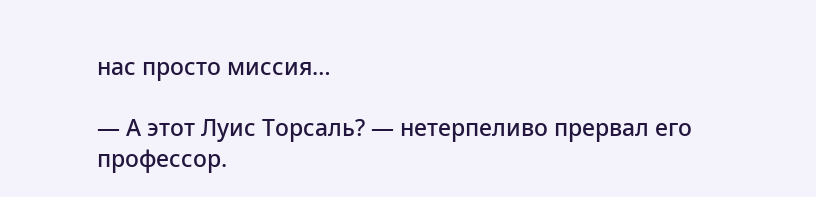нас просто миссия…

— А этот Луис Торсаль? — нетерпеливо прервал его профессор.